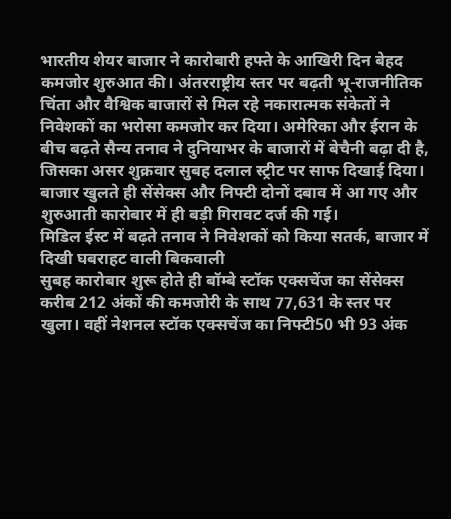भारतीय शेयर बाजार ने कारोबारी हफ्ते के आखिरी दिन बेहद कमजोर शुरुआत की। अंतरराष्ट्रीय स्तर पर बढ़ती भू-राजनीतिक चिंता और वैश्विक बाजारों से मिल रहे नकारात्मक संकेतों ने निवेशकों का भरोसा कमजोर कर दिया। अमेरिका और ईरान के बीच बढ़ते सैन्य तनाव ने दुनियाभर के बाजारों में बेचैनी बढ़ा दी है, जिसका असर शुक्रवार सुबह दलाल स्ट्रीट पर साफ दिखाई दिया। बाजार खुलते ही सेंसेक्स और निफ्टी दोनों दबाव में आ गए और शुरुआती कारोबार में ही बड़ी गिरावट दर्ज की गई।
मिडिल ईस्ट में बढ़ते तनाव ने निवेशकों को किया सतर्क, बाजार में दिखी घबराहट वाली बिकवाली
सुबह कारोबार शुरू होते ही बॉम्बे स्टॉक एक्सचेंज का सेंसेक्स करीब 212 अंकों की कमजोरी के साथ 77,631 के स्तर पर खुला। वहीं नेशनल स्टॉक एक्सचेंज का निफ्टी50 भी 93 अंक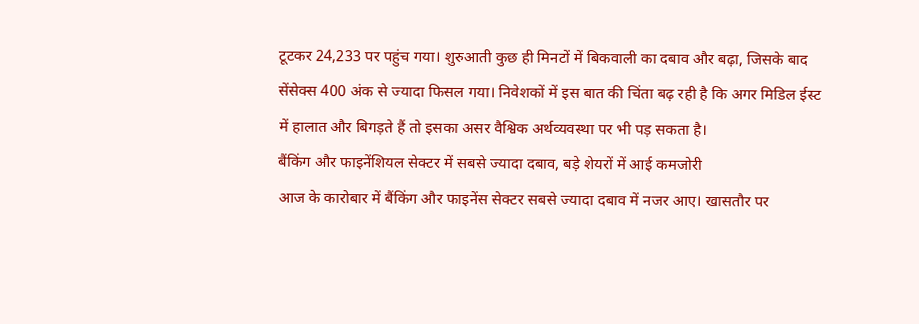टूटकर 24,233 पर पहुंच गया। शुरुआती कुछ ही मिनटों में बिकवाली का दबाव और बढ़ा, जिसके बाद सेंसेक्स 400 अंक से ज्यादा फिसल गया। निवेशकों में इस बात की चिंता बढ़ रही है कि अगर मिडिल ईस्ट में हालात और बिगड़ते हैं तो इसका असर वैश्विक अर्थव्यवस्था पर भी पड़ सकता है।
बैंकिंग और फाइनेंशियल सेक्टर में सबसे ज्यादा दबाव, बड़े शेयरों में आई कमजोरी
आज के कारोबार में बैंकिंग और फाइनेंस सेक्टर सबसे ज्यादा दबाव में नजर आए। खासतौर पर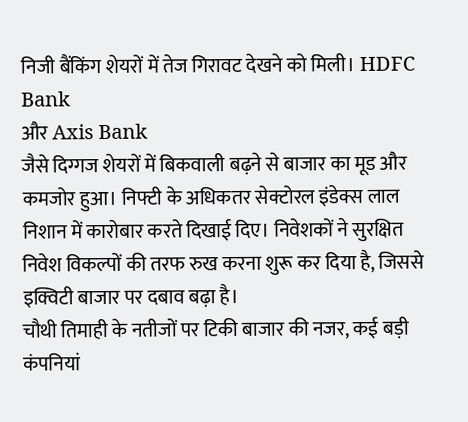निजी बैंकिंग शेयरों में तेज गिरावट देखने को मिली। HDFC Bank
और Axis Bank
जैसे दिग्गज शेयरों में बिकवाली बढ़ने से बाजार का मूड और कमजोर हुआ। निफ्टी के अधिकतर सेक्टोरल इंडेक्स लाल निशान में कारोबार करते दिखाई दिए। निवेशकों ने सुरक्षित निवेश विकल्पों की तरफ रुख करना शुरू कर दिया है, जिससे इक्विटी बाजार पर दबाव बढ़ा है।
चौथी तिमाही के नतीजों पर टिकी बाजार की नजर, कई बड़ी कंपनियां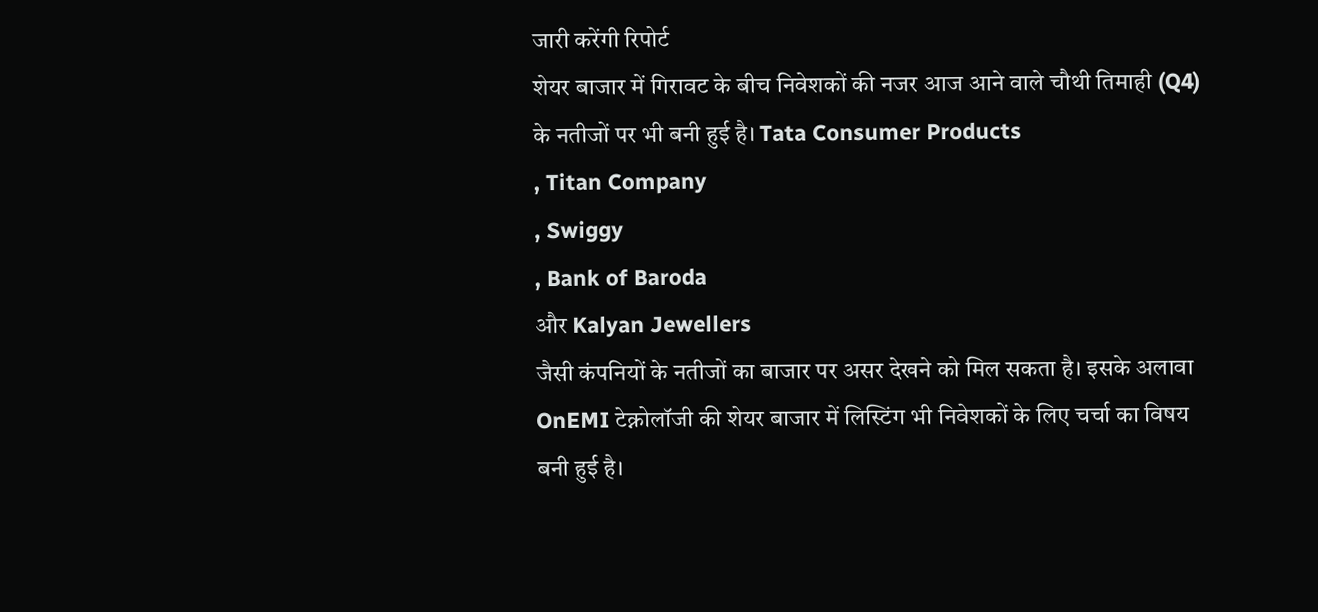जारी करेंगी रिपोर्ट
शेयर बाजार में गिरावट के बीच निवेशकों की नजर आज आने वाले चौथी तिमाही (Q4) के नतीजों पर भी बनी हुई है। Tata Consumer Products
, Titan Company
, Swiggy
, Bank of Baroda
और Kalyan Jewellers
जैसी कंपनियों के नतीजों का बाजार पर असर देखने को मिल सकता है। इसके अलावा OnEMI टेक्नोलॉजी की शेयर बाजार में लिस्टिंग भी निवेशकों के लिए चर्चा का विषय बनी हुई है।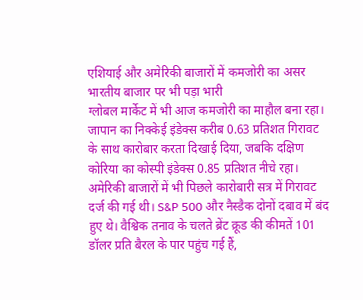एशियाई और अमेरिकी बाजारों में कमजोरी का असर भारतीय बाजार पर भी पड़ा भारी
ग्लोबल मार्केट में भी आज कमजोरी का माहौल बना रहा। जापान का निक्केई इंडेक्स करीब 0.63 प्रतिशत गिरावट के साथ कारोबार करता दिखाई दिया, जबकि दक्षिण कोरिया का कोस्पी इंडेक्स 0.85 प्रतिशत नीचे रहा। अमेरिकी बाजारों में भी पिछले कारोबारी सत्र में गिरावट दर्ज की गई थी। S&P 500 और नैस्डैक दोनों दबाव में बंद हुए थे। वैश्विक तनाव के चलते ब्रेंट क्रूड की कीमतें 101 डॉलर प्रति बैरल के पार पहुंच गई हैं,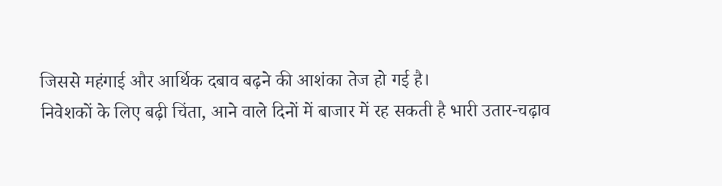जिससे महंगाई और आर्थिक दबाव बढ़ने की आशंका तेज हो गई है।
निवेशकों के लिए बढ़ी चिंता, आने वाले दिनों में बाजार में रह सकती है भारी उतार-चढ़ाव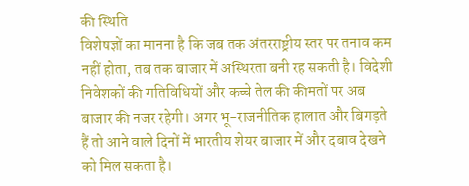की स्थिति
विशेषज्ञों का मानना है कि जब तक अंतरराष्ट्रीय स्तर पर तनाव कम नहीं होता, तब तक बाजार में अस्थिरता बनी रह सकती है। विदेशी निवेशकों की गतिविधियों और कच्चे तेल की कीमतों पर अब बाजार की नजर रहेगी। अगर भू-राजनीतिक हालात और बिगड़ते हैं तो आने वाले दिनों में भारतीय शेयर बाजार में और दबाव देखने को मिल सकता है।